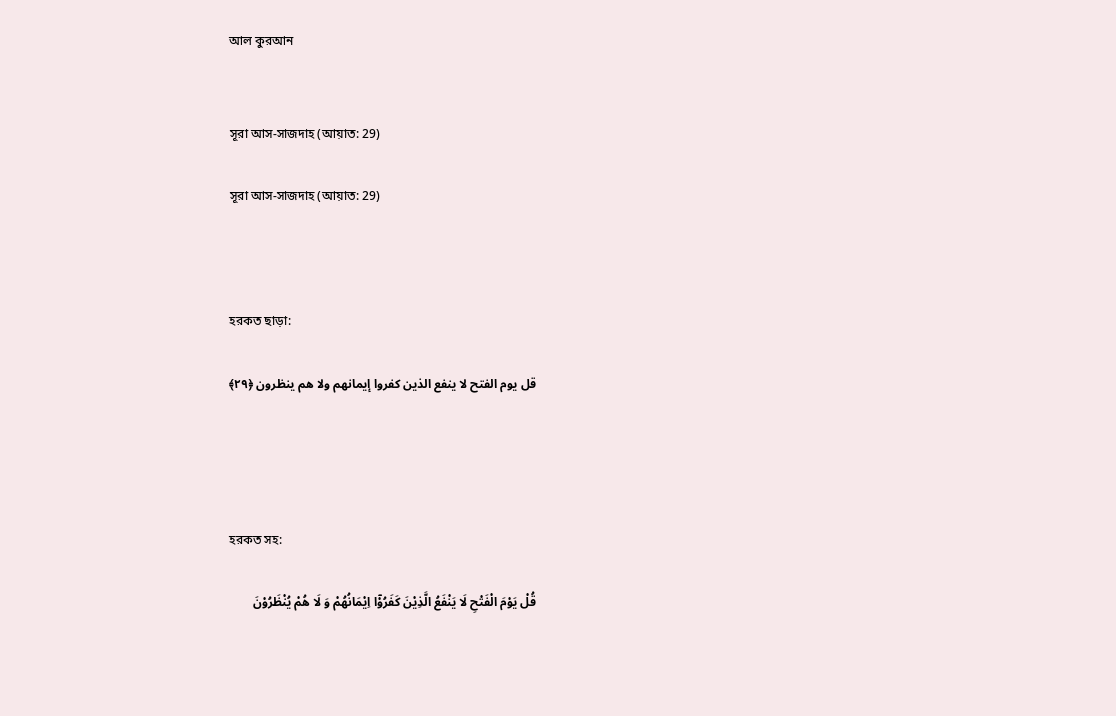আল কুরআন


সূরা আস-সাজদাহ (আয়াত: 29)

সূরা আস-সাজদাহ (আয়াত: 29)



হরকত ছাড়া:

قل يوم الفتح لا ينفع الذين كفروا إيمانهم ولا هم ينظرون ﴿٢٩﴾




হরকত সহ:

قُلْ یَوْمَ الْفَتْحِ لَا یَنْفَعُ الَّذِیْنَ کَفَرُوْۤا اِیْمَانُهُمْ وَ لَا هُمْ یُنْظَرُوْنَ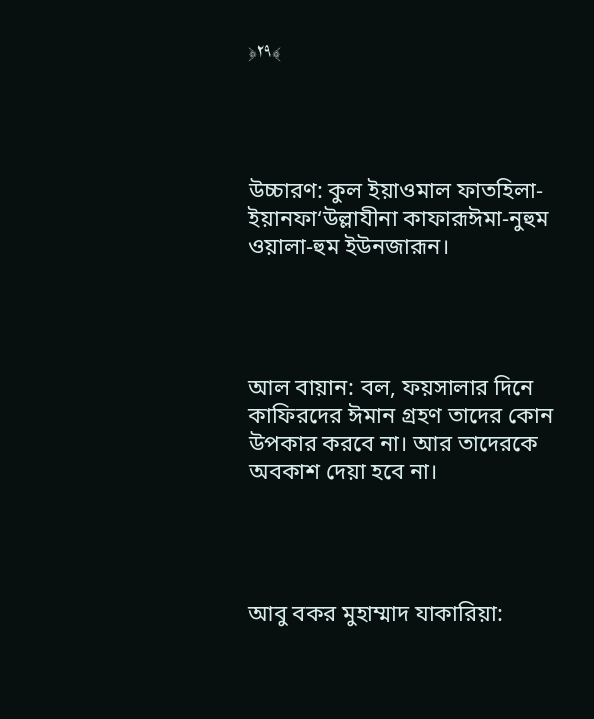﴿۲۹﴾




উচ্চারণ: কুল ইয়াওমাল ফাতহিলা-ইয়ানফা‘উল্লাযীনা কাফারূঈমা-নুহুম ওয়ালা-হুম ইউনজারূন।




আল বায়ান: বল, ফয়সালার দিনে কাফিরদের ঈমান গ্রহণ তাদের কোন উপকার করবে না। আর তাদেরকে অবকাশ দেয়া হবে না।




আবু বকর মুহাম্মাদ যাকারিয়া: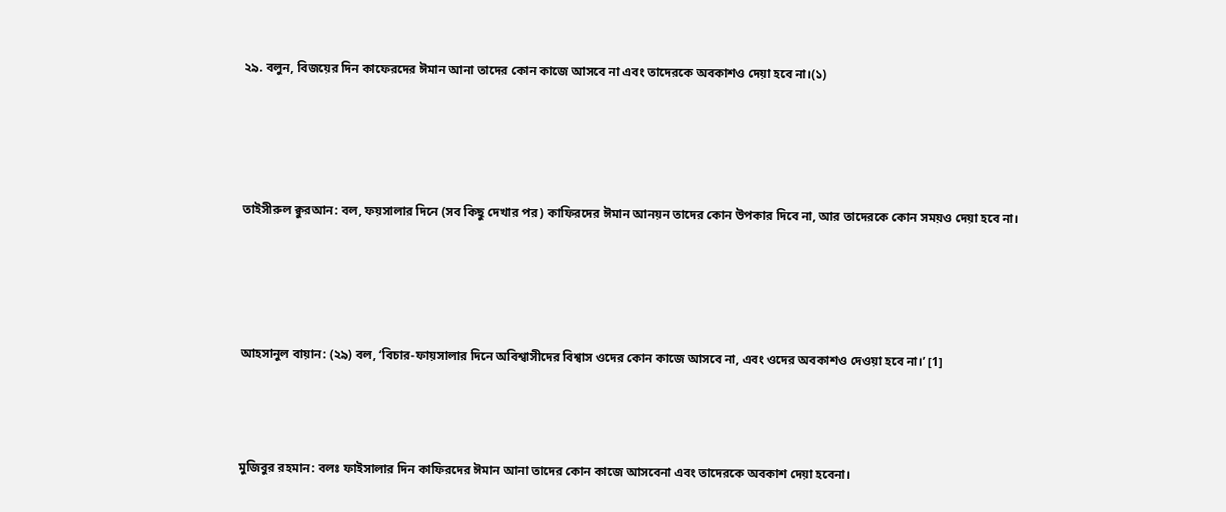২৯. বলুন, বিজয়ের দিন কাফেরদের ঈমান আনা তাদের কোন কাজে আসবে না এবং তাদেরকে অবকাশও দেয়া হবে না।(১)




তাইসীরুল ক্বুরআন: বল, ফয়সালার দিনে (সব কিছু দেখার পর) কাফিরদের ঈমান আনয়ন তাদের কোন উপকার দিবে না, আর তাদেরকে কোন সময়ও দেয়া হবে না।




আহসানুল বায়ান: (২৯) বল, ‘বিচার-ফায়সালার দিনে অবিশ্বাসীদের বিশ্বাস ওদের কোন কাজে আসবে না, এবং ওদের অবকাশও দেওয়া হবে না।’ [1]



মুজিবুর রহমান: বলঃ ফাইসালার দিন কাফিরদের ঈমান আনা তাদের কোন কাজে আসবেনা এবং তাদেরকে অবকাশ দেয়া হবেনা।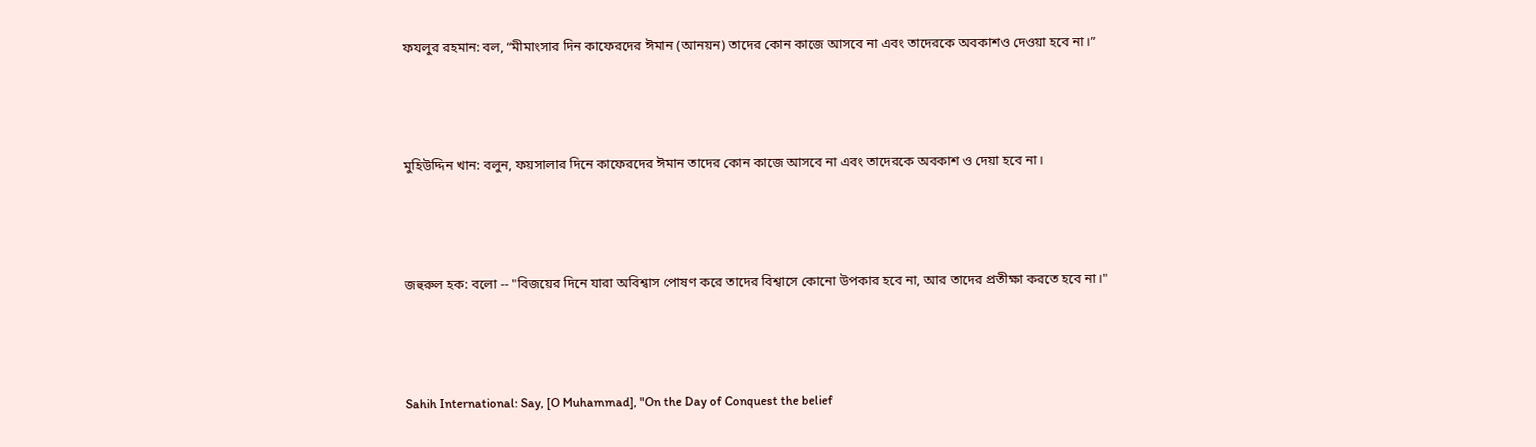ফযলুর রহমান: বল, “মীমাংসার দিন কাফেরদের ঈমান (আনয়ন) তাদের কোন কাজে আসবে না এবং তাদেরকে অবকাশও দেওয়া হবে না।”



মুহিউদ্দিন খান: বলুন, ফয়সালার দিনে কাফেরদের ঈমান তাদের কোন কাজে আসবে না এবং তাদেরকে অবকাশ ও দেয়া হবে না।



জহুরুল হক: বলো -- "বিজয়ের দিনে যারা অবিশ্বাস পোষণ করে তাদের বিশ্বাসে কোনো উপকার হবে না, আর তাদের প্রতীক্ষা করতে হবে না।"



Sahih International: Say, [O Muhammad], "On the Day of Conquest the belief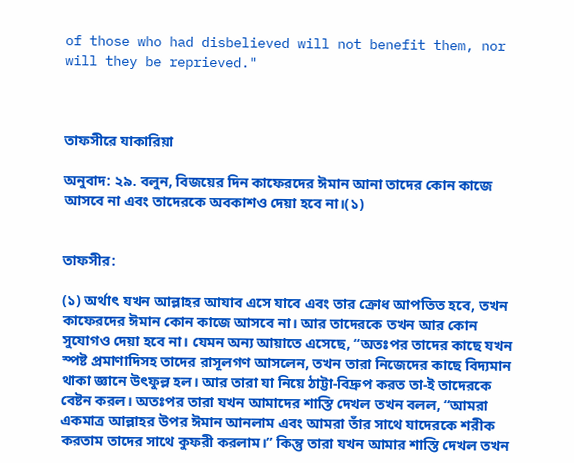of those who had disbelieved will not benefit them, nor will they be reprieved."



তাফসীরে যাকারিয়া

অনুবাদ: ২৯. বলুন, বিজয়ের দিন কাফেরদের ঈমান আনা তাদের কোন কাজে আসবে না এবং তাদেরকে অবকাশও দেয়া হবে না।(১)


তাফসীর:

(১) অর্থাৎ যখন আল্লাহর আযাব এসে যাবে এবং তার ক্ৰোধ আপতিত হবে, তখন কাফেরদের ঈমান কোন কাজে আসবে না। আর তাদেরকে তখন আর কোন সুযোগও দেয়া হবে না। যেমন অন্য আয়াতে এসেছে, “অতঃপর তাদের কাছে যখন স্পষ্ট প্রমাণাদিসহ তাদের রাসূলগণ আসলেন, তখন তারা নিজেদের কাছে বিদ্যমান থাকা জ্ঞানে উৎফুল্ল হল। আর তারা যা নিয়ে ঠাট্টা-বিদ্রুপ করত তা-ই তাদেরকে বেষ্টন করল। অতঃপর তারা যখন আমাদের শাস্তি দেখল তখন বলল, “আমরা একমাত্র আল্লাহর উপর ঈমান আনলাম এবং আমরা তাঁর সাথে যাদেরকে শরীক করতাম তাদের সাথে কুফরী করলাম।” কিন্তু তারা যখন আমার শাস্তি দেখল তখন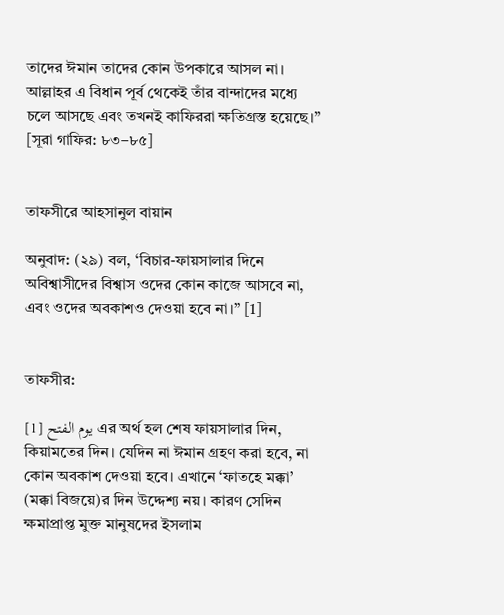তাদের ঈমান তাদের কোন উপকারে আসল না। আল্লাহর এ বিধান পূর্ব থেকেই তাঁর বান্দাদের মধ্যে চলে আসছে এবং তখনই কাফিররা ক্ষতিগ্ৰস্ত হয়েছে।” [সূরা গাফির: ৮৩–৮৫]


তাফসীরে আহসানুল বায়ান

অনুবাদ: (২৯) বল, ‘বিচার-ফায়সালার দিনে অবিশ্বাসীদের বিশ্বাস ওদের কোন কাজে আসবে না, এবং ওদের অবকাশও দেওয়া হবে না।” [1]


তাফসীর:

[1] يوم الفتح এর অর্থ হল শেষ ফায়সালার দিন, কিয়ামতের দিন। যেদিন না ঈমান গ্রহণ করা হবে, না কোন অবকাশ দেওয়া হবে। এখানে ‘ফাতহে মক্কা’ (মক্কা বিজয়ে)র দিন উদ্দেশ্য নয়। কারণ সেদিন ক্ষমাপ্রাপ্ত মুক্ত মানুষদের ইসলাম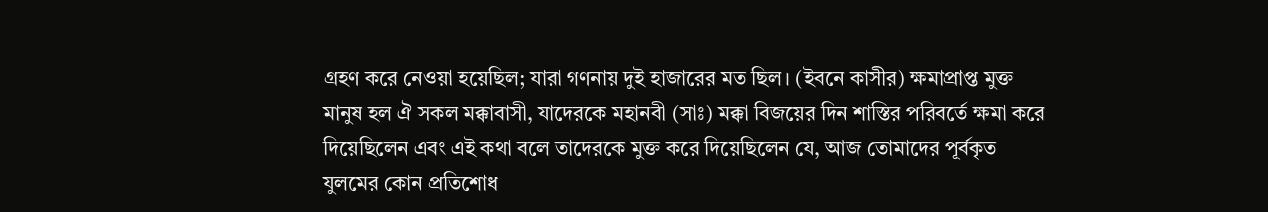গ্রহণ করে নেওয়া হয়েছিল; যারা গণনায় দুই হাজারের মত ছিল। (ইবনে কাসীর) ক্ষমাপ্রাপ্ত মুক্ত মানুষ হল ঐ সকল মক্কাবাসী, যাদেরকে মহানবী (সাঃ) মক্কা বিজয়ের দিন শাস্তির পরিবর্তে ক্ষমা করে দিয়েছিলেন এবং এই কথা বলে তাদেরকে মুক্ত করে দিয়েছিলেন যে, আজ তোমাদের পূর্বকৃত যুলমের কোন প্রতিশোধ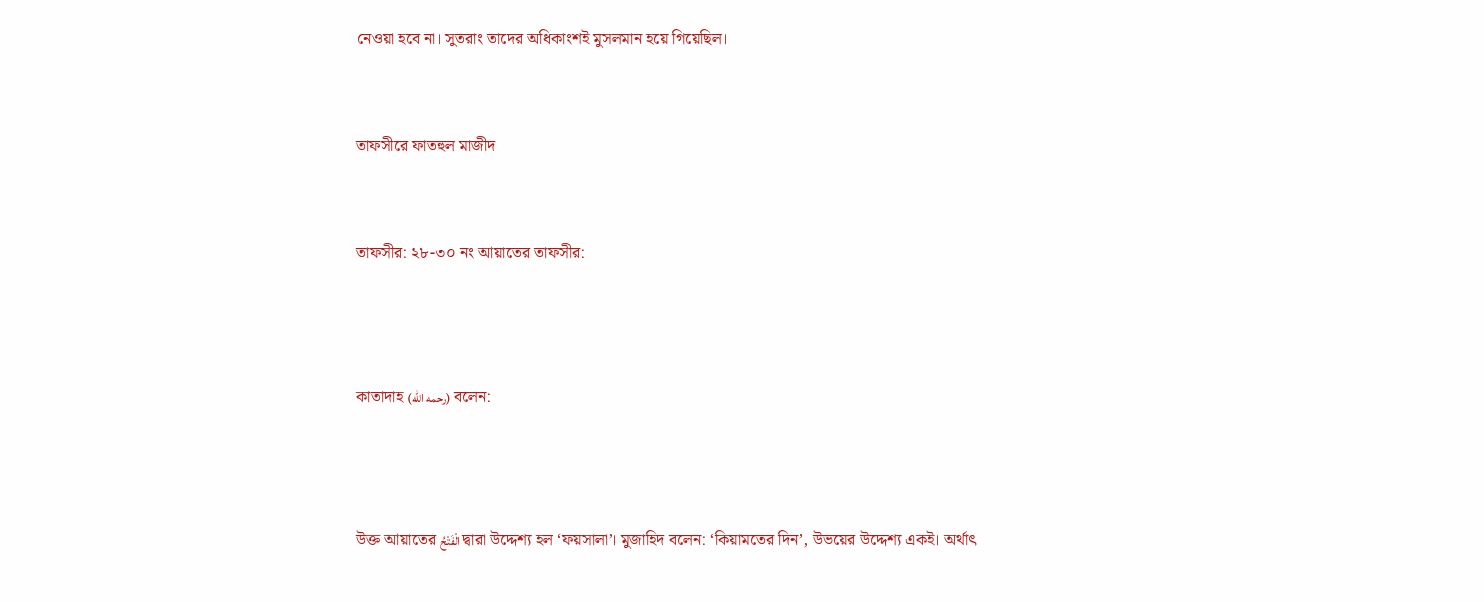নেওয়া হবে না। সুতরাং তাদের অধিকাংশই মুসলমান হয়ে গিয়েছিল।


তাফসীরে ফাতহুল মাজীদ


তাফসীর: ২৮-৩০ নং আয়াতের তাফসীর:



কাতাদাহ (رحمه الله) বলেন:



উক্ত আয়াতের الْفَتْحُ দ্বারা উদ্দেশ্য হল ‘ফয়সালা’। মুজাহিদ বলেন: ‘কিয়ামতের দিন’, উভয়ের উদ্দেশ্য একই। অর্থাৎ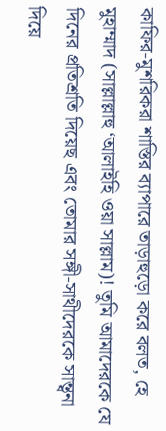কাফির-মুশরিকরা শাস্তির ব্যাপারে তাড়াহুড়ো করে বলত, হে মুহাম্মাদ (সাল্লাল্লাহু ‘আলাইহি ওয়া সাল্লাম)! তুমি আমাদেরকে যে দিনের প্রতিশ্রতি দিয়েছ এবং তোমার সঙ্গী-সাথীদেরকে সান্ত্বনা দিয়ে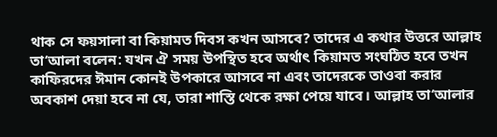থাক সে ফয়সালা বা কিয়ামত দিবস কখন আসবে? তাদের এ কথার উত্তরে আল্লাহ তা‘আলা বলেন: যখন ঐ সময় উপস্থিত হবে অর্থাৎ কিয়ামত সংঘঠিত হবে তখন কাফিরদের ঈমান কোনই উপকারে আসবে না এবং তাদেরকে তাওবা করার অবকাশ দেয়া হবে না যে, তারা শাস্তি থেকে রক্ষা পেয়ে যাবে। আল্লাহ তা‘আলার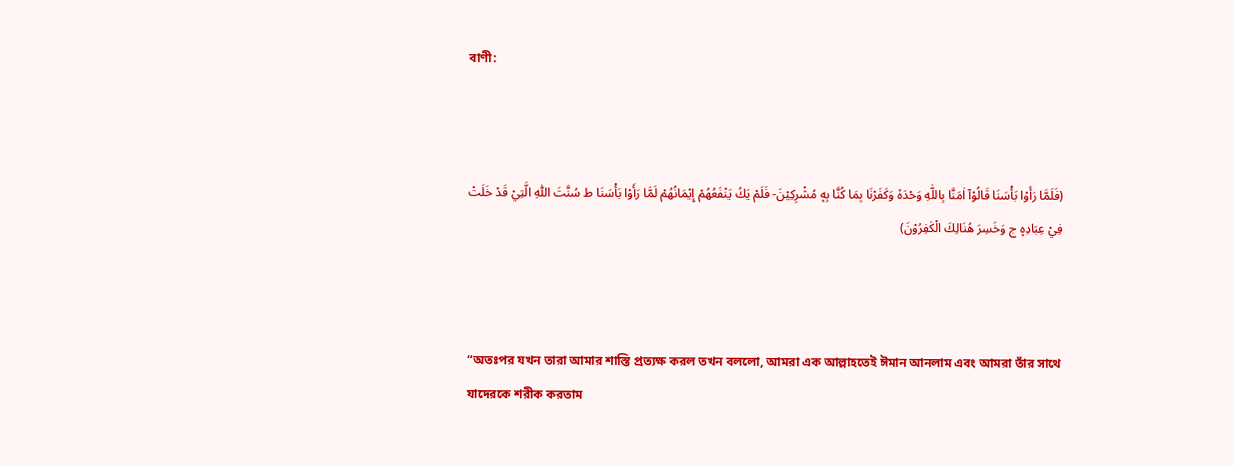বাণী:



(فَلَمَّا رَأَوْا بَأْسَنَا قَالُوْآ اٰمَنَّا بِاللّٰهِ وَحْدَه۫ وَكَفَرْنَا بِمَا كُنَّا بِه۪ مُشْرِكِيْنَ- فَلَمْ يَكُ يَنْفَعُهُمْ إِيْمَانُهُمْ لَمَّا رَأَوْا بَأْسَنَا ط سُنَّتَ اللّٰهِ الَّتِيْ قَدْ خَلَتْ فِيْ عِبَادِه۪ ج وَخَسِرَ هُنَالِكَ الْكٰفِرُوْنَ)



“অতঃপর যখন তারা আমার শাস্তি প্রত্যক্ষ করল তখন বললো, আমরা এক আল্লাহতেই ঈমান আনলাম এবং আমরা তাঁর সাথে যাদেরকে শরীক করতাম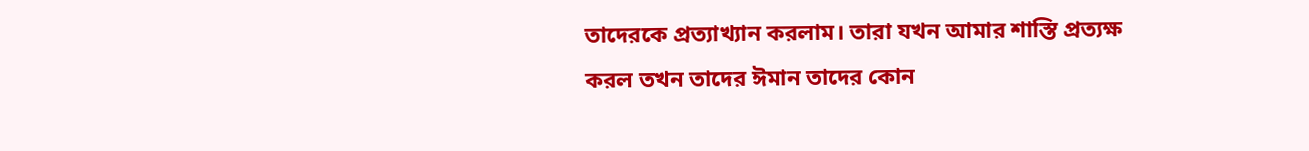তাদেরকে প্রত্যাখ্যান করলাম। তারা যখন আমার শাস্তি প্রত্যক্ষ করল তখন তাদের ঈমান তাদের কোন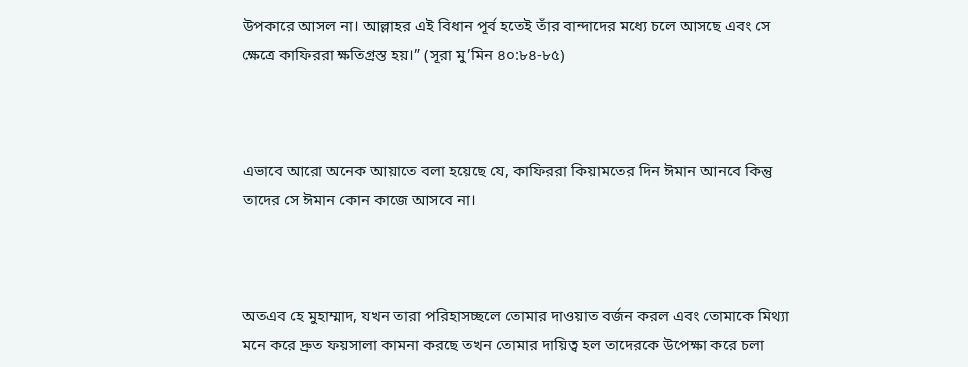উপকারে আসল না। আল্লাহর এই বিধান পূর্ব হতেই তাঁর বান্দাদের মধ্যে চলে আসছে এবং সে ক্ষেত্রে কাফিররা ক্ষতিগ্রস্ত হয়।” (সূরা মু’মিন ৪০:৮৪-৮৫)



এভাবে আরো অনেক আয়াতে বলা হয়েছে যে, কাফিররা কিয়ামতের দিন ঈমান আনবে কিন্তু তাদের সে ঈমান কোন কাজে আসবে না।



অতএব হে মুহাম্মাদ, যখন তারা পরিহাসচ্ছলে তোমার দাওয়াত বর্জন করল এবং তোমাকে মিথ্যা মনে করে দ্রুত ফয়সালা কামনা করছে তখন তোমার দায়িত্ব হল তাদেরকে উপেক্ষা করে চলা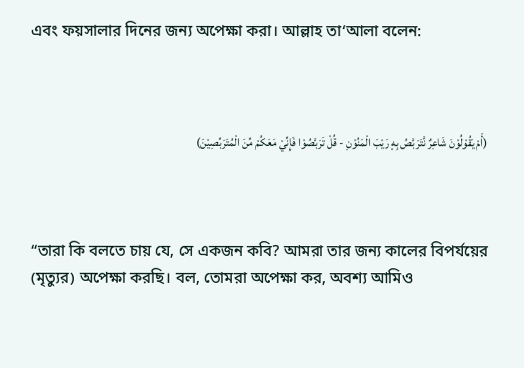এবং ফয়সালার দিনের জন্য অপেক্ষা করা। আল্লাহ তা‘আলা বলেন:



(أَمْ يَقُوْلُوْنَ شَاعِرٌ نَّتَرَبَّصُ بِه۪ رَيْبَ الْمَنُوْنِ - قُلْ تَرَبَّصُوْا فَإِنِّيْ مَعَكُمْ مِّنَ الْمُتَرَبِّصِيْنَ)



“তারা কি বলতে চায় যে, সে একজন কবি? আমরা তার জন্য কালের বিপর্যয়ের (মৃত্যুর) অপেক্ষা করছি। বল, তোমরা অপেক্ষা কর, অবশ্য আমিও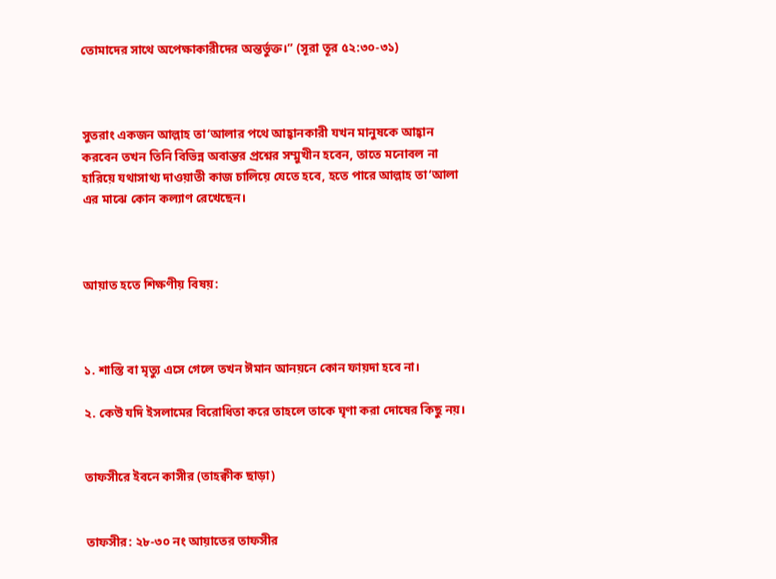তোমাদের সাথে অপেক্ষাকারীদের অন্তর্ভুক্ত।” (সূরা তূর ৫২:৩০-৩১)



সুতরাং একজন আল্লাহ তা‘আলার পথে আহ্বানকারী যখন মানুষকে আহ্বান করবেন তখন তিনি বিভিন্ন অবান্তর প্রশ্নের সম্মুখীন হবেন, তাতে মনোবল না হারিয়ে যথাসাথ্য দাওয়াতী কাজ চালিয়ে যেতে হবে, হতে পারে আল্লাহ তা‘আলা এর মাঝে কোন কল্যাণ রেখেছেন।



আয়াত হতে শিক্ষণীয় বিষয়:



১. শাস্তি বা মৃত্যু এসে গেলে তখন ঈমান আনয়নে কোন ফায়দা হবে না।

২. কেউ যদি ইসলামের বিরোধিতা করে তাহলে তাকে ঘৃণা করা দোষের কিছু নয়।


তাফসীরে ইবনে কাসীর (তাহক্বীক ছাড়া)


তাফসীর: ২৮-৩০ নং আয়াতের তাফসীর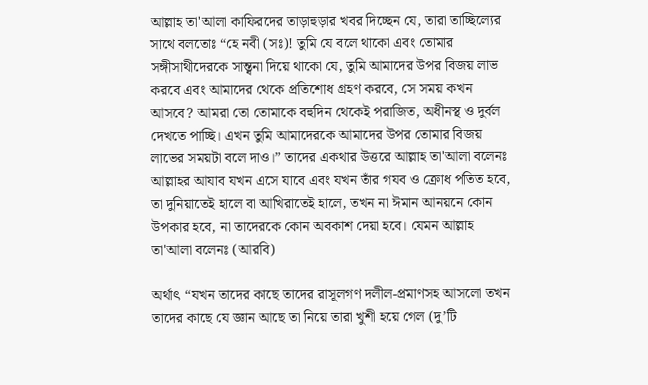আল্লাহ তা'আলা কাফিরদের তাড়াহুড়ার খবর দিচ্ছেন যে, তারা তাচ্ছিল্যের সাথে বলতোঃ “হে নবী (সঃ)! তুমি যে বলে থাকো এবং তোমার সঙ্গীসাথীদেরকে সান্ত্বনা দিয়ে থাকো যে, তুমি আমাদের উপর বিজয় লাভ করবে এবং আমাদের থেকে প্রতিশোধ গ্রহণ করবে, সে সময় কখন আসবে? আমরা তো তোমাকে বহুদিন থেকেই পরাজিত, অধীনস্থ ও দুর্বল দেখতে পাচ্ছি। এখন তুমি আমাদেরকে আমাদের উপর তোমার বিজয় লাভের সময়টা বলে দাও।” তাদের একথার উত্তরে আল্লাহ তা'আলা বলেনঃ আল্লাহর আযাব যখন এসে যাবে এবং যখন তাঁর গযব ও ক্রোধ পতিত হবে, তা দুনিয়াতেই হালে বা আখিরাতেই হালে, তখন না ঈমান আনয়নে কোন উপকার হবে, না তাদেরকে কোন অবকাশ দেয়া হবে। যেমন আল্লাহ তা'আলা বলেনঃ (আরবি)

অর্থাৎ “যখন তাদের কাছে তাদের রাসূলগণ দলীল-প্রমাণসহ আসলো তখন তাদের কাছে যে জ্ঞান আছে তা নিয়ে তারা খুশী হয়ে গেল (দু’টি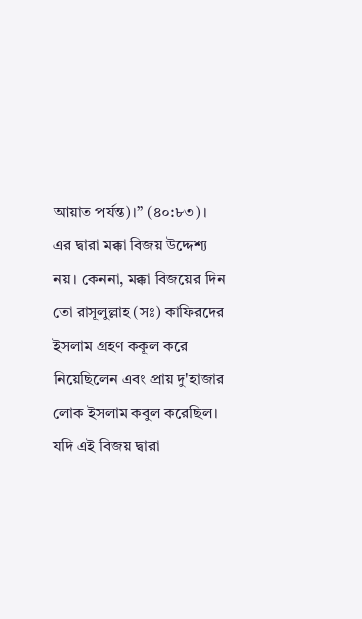আয়াত পর্যন্ত)।” (৪০:৮৩)। এর দ্বারা মক্কা বিজয় উদ্দেশ্য নয়। কেননা, মক্কা বিজয়ের দিন তো রাসূলুল্লাহ (সঃ) কাফিরদের ইসলাম গ্রহণ ককূল করে নিয়েছিলেন এবং প্রায় দু'হাজার লোক ইসলাম কবুল করেছিল। যদি এই বিজয় দ্বারা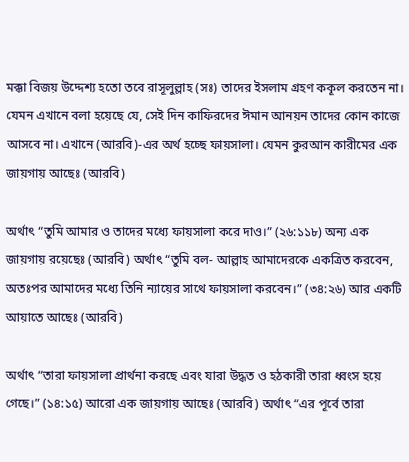মক্কা বিজয় উদ্দেশ্য হতো তবে রাসূলুল্লাহ (সঃ) তাদের ইসলাম গ্রহণ ককূল করতেন না। যেমন এখানে বলা হয়েছে যে, সেই দিন কাফিরদের ঈমান আনয়ন তাদের কোন কাজে আসবে না। এখানে (আরবি)-এর অর্থ হচ্ছে ফায়সালা। যেমন কুরআন কারীমের এক জায়গায় আছেঃ (আরবি)

অর্থাৎ “তুমি আমার ও তাদের মধ্যে ফায়সালা করে দাও।” (২৬:১১৮) অন্য এক জায়গায় রয়েছেঃ (আরবি) অর্থাৎ “তুমি বল- আল্লাহ আমাদেরকে একত্রিত করবেন, অতঃপর আমাদের মধ্যে তিনি ন্যায়ের সাথে ফায়সালা করবেন।” (৩৪:২৬) আর একটি আয়াতে আছেঃ (আরবি)

অর্থাৎ “তারা ফায়সালা প্রার্থনা করছে এবং যারা উদ্ধত ও হঠকারী তারা ধ্বংস হয়ে গেছে।” (১৪:১৫) আরো এক জায়গায় আছেঃ (আরবি) অর্থাৎ “এর পূর্বে তারা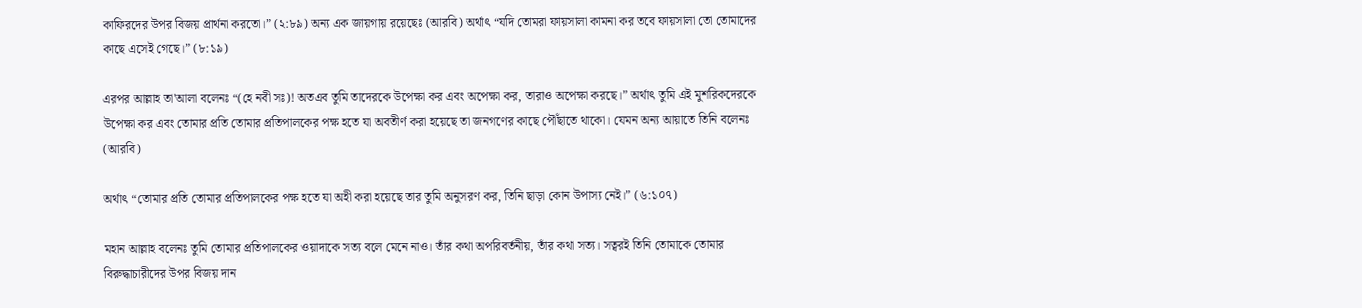কাফিরদের উপর বিজয় প্রার্থনা করতো।” (২:৮৯) অন্য এক জায়গায় রয়েছেঃ (আরবি) অর্থাৎ “যদি তোমরা ফায়সালা কামনা কর তবে ফায়সালা তো তোমাদের কাছে এসেই গেছে।” (৮:১৯)

এরপর আল্লাহ তা'আলা বলেনঃ “(হে নবী সঃ)! অতএব তুমি তাদেরকে উপেক্ষা কর এবং অপেক্ষা কর, তারাও অপেক্ষা করছে।” অর্থাৎ তুমি এই মুশরিকদেরকে উপেক্ষা কর এবং তোমার প্রতি তোমার প্রতিপালকের পক্ষ হতে যা অবতীর্ণ করা হয়েছে তা জনগণের কাছে পৌঁছাতে থাকো। যেমন অন্য আয়াতে তিনি বলেনঃ (আরবি)

অর্থাৎ “তোমার প্রতি তোমার প্রতিপালকের পক্ষ হতে যা অহী করা হয়েছে তার তুমি অনুসরণ কর, তিনি ছাড়া কোন উপাস্য নেই।” (৬:১০৭)

মহান আল্লাহ বলেনঃ তুমি তোমার প্রতিপালকের ওয়াদাকে সত্য বলে মেনে নাও। তাঁর কথা অপরিবর্তনীয়, তাঁর কথা সত্য। সত্বরই তিনি তোমাকে তোমার বিরুদ্ধাচারীদের উপর বিজয় দান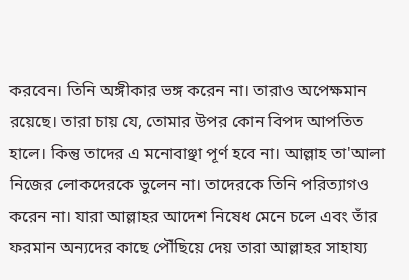করবেন। তিনি অঙ্গীকার ভঙ্গ করেন না। তারাও অপেক্ষমান রয়েছে। তারা চায় যে, তোমার উপর কোন বিপদ আপতিত হালে। কিন্তু তাদের এ মনোবাঞ্ছা পূর্ণ হবে না। আল্লাহ তা'আলা নিজের লোকদেরকে ভুলেন না। তাদেরকে তিনি পরিত্যাগও করেন না। যারা আল্লাহর আদেশ নিষেধ মেনে চলে এবং তাঁর ফরমান অন্যদের কাছে পৌঁছিয়ে দেয় তারা আল্লাহর সাহায্য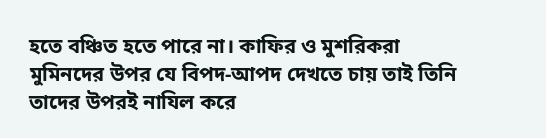হতে বঞ্চিত হতে পারে না। কাফির ও মুশরিকরা মুমিনদের উপর যে বিপদ-আপদ দেখতে চায় তাই তিনি তাদের উপরই নাযিল করে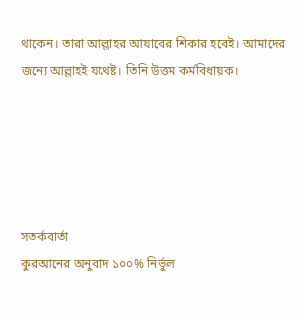থাকেন। তারা আল্লাহর আযাবের শিকার হবেই। আমাদের জন্যে আল্লাহই যথেষ্ট। তিনি উত্তম কর্মবিধায়ক।





সতর্কবার্তা
কুরআনের অনুবাদ ১০০% নির্ভুল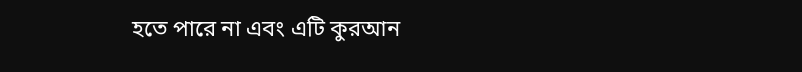হতে পারে না এবং এটি কুরআন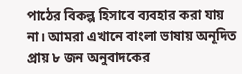পাঠের বিকল্প হিসাবে ব্যবহার করা যায় না। আমরা এখানে বাংলা ভাষায় অনূদিত প্রায় ৮ জন অনুবাদকের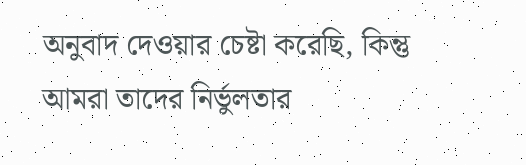অনুবাদ দেওয়ার চেষ্টা করেছি, কিন্তু আমরা তাদের নির্ভুলতার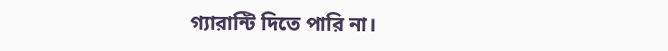গ্যারান্টি দিতে পারি না।